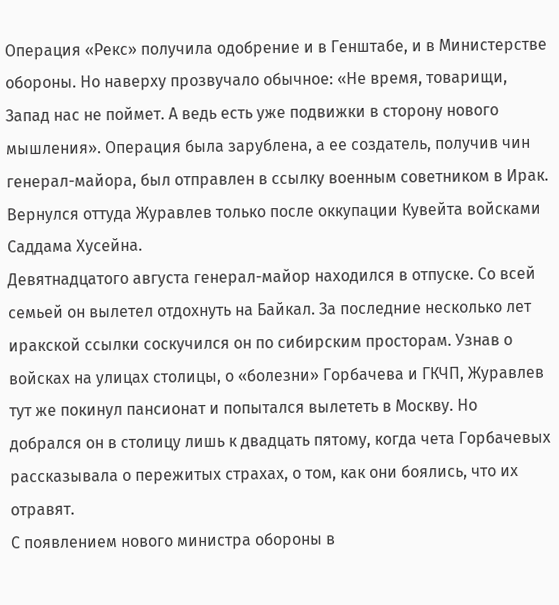Операция «Рекс» получила одобрение и в Генштабе, и в Министерстве обороны. Но наверху прозвучало обычное: «Не время, товарищи, Запад нас не поймет. А ведь есть уже подвижки в сторону нового мышления». Операция была зарублена, а ее создатель, получив чин генерал-майора, был отправлен в ссылку военным советником в Ирак.
Вернулся оттуда Журавлев только после оккупации Кувейта войсками Саддама Хусейна.
Девятнадцатого августа генерал-майор находился в отпуске. Со всей семьей он вылетел отдохнуть на Байкал. За последние несколько лет иракской ссылки соскучился он по сибирским просторам. Узнав о войсках на улицах столицы, о «болезни» Горбачева и ГКЧП, Журавлев тут же покинул пансионат и попытался вылететь в Москву. Но добрался он в столицу лишь к двадцать пятому, когда чета Горбачевых рассказывала о пережитых страхах, о том, как они боялись, что их отравят.
С появлением нового министра обороны в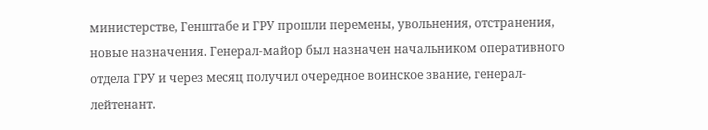министерстве, Генштабе и ГРУ прошли перемены, увольнения, отстранения, новые назначения. Генерал-майор был назначен начальником оперативного отдела ГРУ и через месяц получил очередное воинское звание, генерал-лейтенант.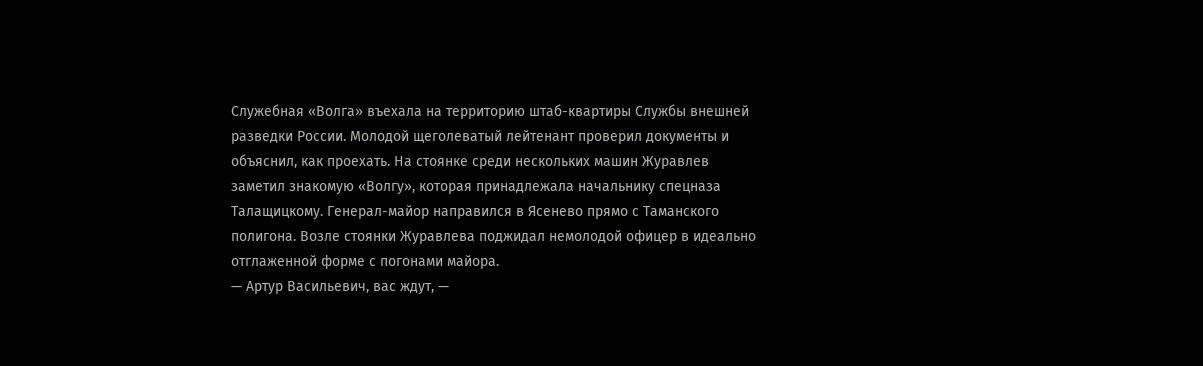Служебная «Волга» въехала на территорию штаб-квартиры Службы внешней разведки России. Молодой щеголеватый лейтенант проверил документы и объяснил, как проехать. На стоянке среди нескольких машин Журавлев заметил знакомую «Волгу», которая принадлежала начальнику спецназа Талащицкому. Генерал-майор направился в Ясенево прямо с Таманского полигона. Возле стоянки Журавлева поджидал немолодой офицер в идеально отглаженной форме с погонами майора.
— Артур Васильевич, вас ждут, —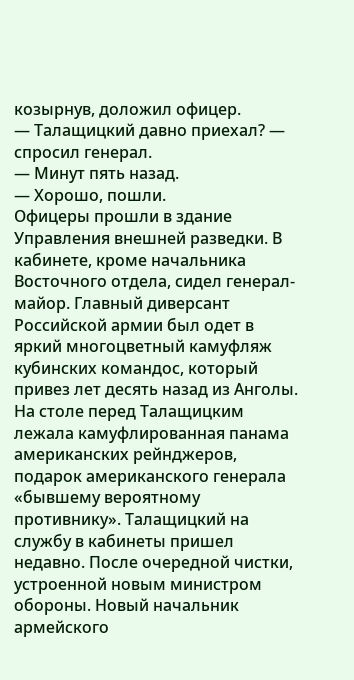козырнув, доложил офицер.
— Талащицкий давно приехал? — спросил генерал.
— Минут пять назад.
— Хорошо, пошли.
Офицеры прошли в здание Управления внешней разведки. В кабинете, кроме начальника Восточного отдела, сидел генерал-майор. Главный диверсант Российской армии был одет в яркий многоцветный камуфляж кубинских командос, который привез лет десять назад из Анголы. На столе перед Талащицким лежала камуфлированная панама американских рейнджеров, подарок американского генерала «бывшему вероятному противнику». Талащицкий на службу в кабинеты пришел недавно. После очередной чистки, устроенной новым министром обороны. Новый начальник армейского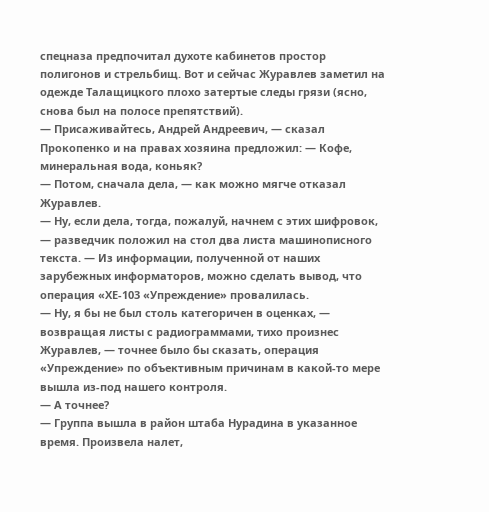спецназа предпочитал духоте кабинетов простор полигонов и стрельбищ. Вот и сейчас Журавлев заметил на одежде Талащицкого плохо затертые следы грязи (ясно, снова был на полосе препятствий).
— Присаживайтесь, Андрей Андреевич, — сказал Прокопенко и на правах хозяина предложил: — Кофе, минеральная вода, коньяк?
— Потом, сначала дела, — как можно мягче отказал Журавлев.
— Ну, если дела, тогда, пожалуй, начнем с этих шифровок, — разведчик положил на стол два листа машинописного текста. — Из информации, полученной от наших зарубежных информаторов, можно сделать вывод, что операция «ХЕ-103 «Упреждение» провалилась.
— Ну, я бы не был столь категоричен в оценках, — возвращая листы с радиограммами, тихо произнес Журавлев, — точнее было бы сказать, операция «Упреждение» по объективным причинам в какой-то мере вышла из-под нашего контроля.
— А точнее?
— Группа вышла в район штаба Нурадина в указанное время. Произвела налет,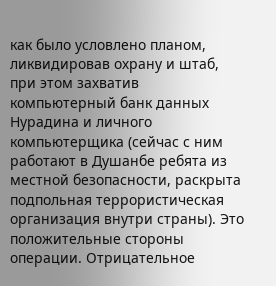как было условлено планом, ликвидировав охрану и штаб, при этом захватив компьютерный банк данных Нурадина и личного компьютерщика (сейчас с ним работают в Душанбе ребята из местной безопасности, раскрыта подпольная террористическая организация внутри страны). Это положительные стороны операции. Отрицательное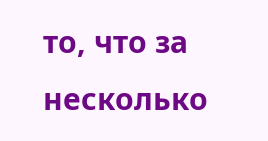то, что за несколько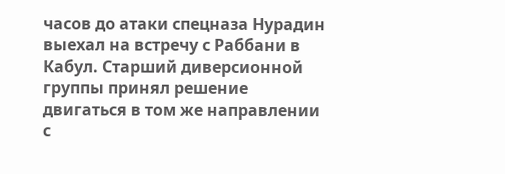часов до атаки спецназа Нурадин выехал на встречу с Раббани в Кабул. Старший диверсионной группы принял решение двигаться в том же направлении с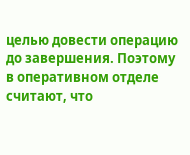целью довести операцию до завершения. Поэтому в оперативном отделе считают, что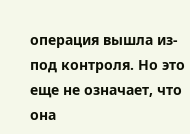операция вышла из-под контроля. Но это еще не означает, что она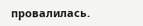провалилась.